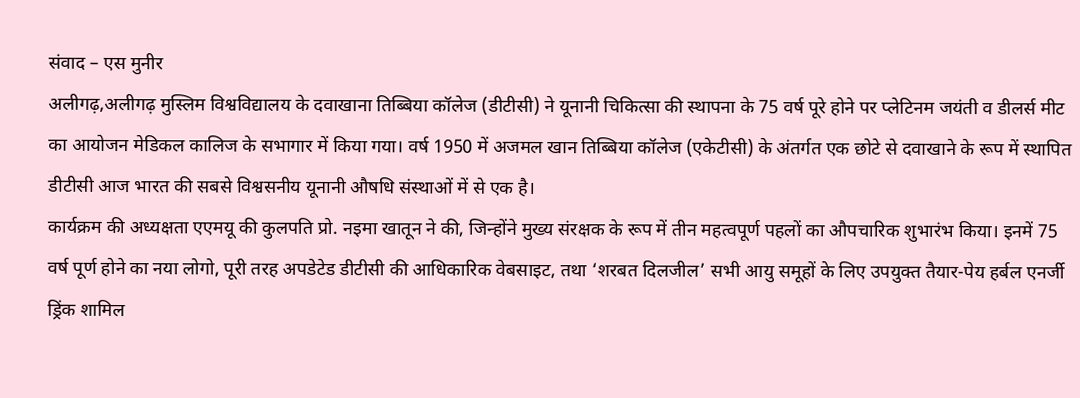संवाद – एस मुनीर
अलीगढ़,अलीगढ़ मुस्लिम विश्वविद्यालय के दवाखाना तिब्बिया कॉलेज (डीटीसी) ने यूनानी चिकित्सा की स्थापना के 75 वर्ष पूरे होने पर प्लेटिनम जयंती व डीलर्स मीट का आयोजन मेडिकल कालिज के सभागार में किया गया। वर्ष 1950 में अजमल खान तिब्बिया कॉलेज (एकेटीसी) के अंतर्गत एक छोटे से दवाखाने के रूप में स्थापित डीटीसी आज भारत की सबसे विश्वसनीय यूनानी औषधि संस्थाओं में से एक है।
कार्यक्रम की अध्यक्षता एएमयू की कुलपति प्रो. नइमा खातून ने की, जिन्होंने मुख्य संरक्षक के रूप में तीन महत्वपूर्ण पहलों का औपचारिक शुभारंभ किया। इनमें 75 वर्ष पूर्ण होने का नया लोगो, पूरी तरह अपडेटेड डीटीसी की आधिकारिक वेबसाइट, तथा ‘शरबत दिलजील’ सभी आयु समूहों के लिए उपयुक्त तैयार-पेय हर्बल एनर्जी ड्रिंक शामिल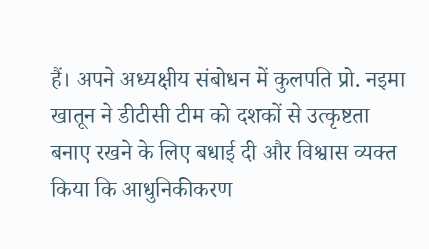हैं। अपने अध्यक्षीय संबोधन में कुलपति प्रो. नइमा खातून ने डीटीसी टीम को दशकों से उत्कृष्टता बनाए रखने के लिए बधाई दी और विश्वास व्यक्त किया कि आधुनिकीकरण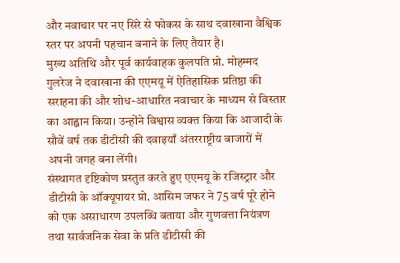और नवाचार पर नए सिरे से फोकस के साथ दवाखाना वैश्विक स्तर पर अपनी पहचान बनाने के लिए तैयार है।
मुख्य अतिथि और पूर्व कार्यवाहक कुलपति प्रो. मोहम्मद गुलरेज ने दवाखाना की एएमयू में ऐतिहासिक प्रतिष्ठा की सराहना की और शोध-आधारित नवाचार के माध्यम से विस्तार का आह्वान किया। उन्होंने विश्वास व्यक्त किया कि आजादी के सौवें वर्ष तक डीटीसी की दवाइयाँ अंतरराष्ट्रीय बाजारों में अपनी जगह बना लेंगी।
संस्थागत दृष्टिकोण प्रस्तुत करते हुए एएमयू के रजिस्ट्रार और डीटीसी के ऑक्यूपायर प्रो. आसिम जफर ने 75 वर्ष पूरे होने को एक असाधारण उपलब्धि बताया और गुणवत्ता नियंत्रण तथा सार्वजनिक सेवा के प्रति डीटीसी की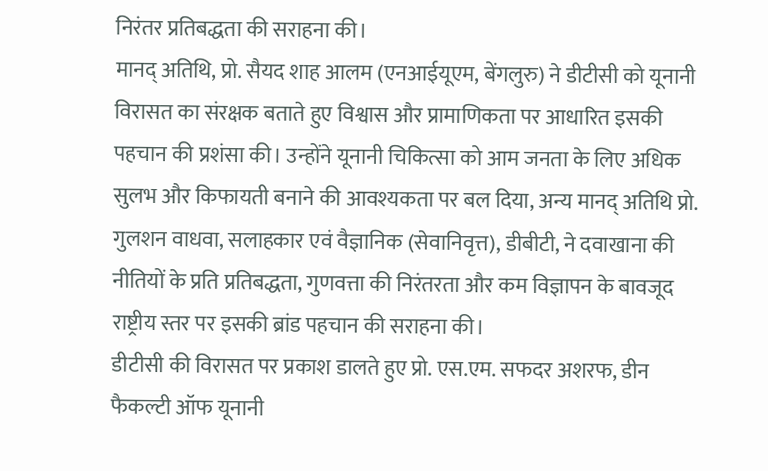निरंतर प्रतिबद्धता की सराहना की।
मानद् अतिथि, प्रो. सैयद शाह आलम (एनआईयूएम, बेंगलुरु) ने डीटीसी को यूनानी विरासत का संरक्षक बताते हुए विश्वास और प्रामाणिकता पर आधारित इसकी पहचान की प्रशंसा की। उन्होंने यूनानी चिकित्सा को आम जनता के लिए अधिक सुलभ और किफायती बनाने की आवश्यकता पर बल दिया, अन्य मानद् अतिथि प्रो. गुलशन वाधवा, सलाहकार एवं वैज्ञानिक (सेवानिवृत्त), डीबीटी, ने दवाखाना की नीतियों के प्रति प्रतिबद्धता, गुणवत्ता की निरंतरता और कम विज्ञापन के बावजूद राष्ट्रीय स्तर पर इसकी ब्रांड पहचान की सराहना की।
डीटीसी की विरासत पर प्रकाश डालते हुए प्रो. एस.एम. सफदर अशरफ, डीन फैकल्टी ऑफ यूनानी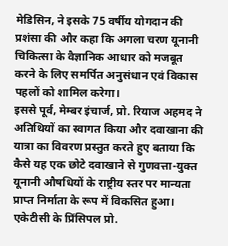मेडिसिन, ने इसके 75 वर्षीय योगदान की प्रशंसा की और कहा कि अगला चरण यूनानी चिकित्सा के वैज्ञानिक आधार को मजबूत करने के लिए समर्पित अनुसंधान एवं विकास पहलों को शामिल करेगा।
इससे पूर्व, मेम्बर इंचार्ज, प्रो. रियाज अहमद ने अतिथियों का स्वागत किया और दवाखाना की यात्रा का विवरण प्रस्तुत करते हुए बताया कि कैसे यह एक छोटे दवाखाने से गुणवत्ता-युक्त यूनानी औषधियों के राष्ट्रीय स्तर पर मान्यता प्राप्त निर्माता के रूप में विकसित हुआ। एकेटीसी के प्रिंसिपल प्रो.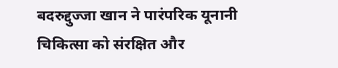बदरुद्दुज्जा खान ने पारंपरिक यूनानी चिकित्सा को संरक्षित और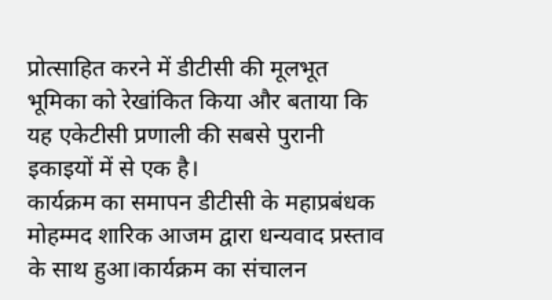प्रोत्साहित करने में डीटीसी की मूलभूत भूमिका को रेखांकित किया और बताया कि यह एकेटीसी प्रणाली की सबसे पुरानी इकाइयों में से एक है।
कार्यक्रम का समापन डीटीसी के महाप्रबंधक मोहम्मद शारिक आजम द्वारा धन्यवाद प्रस्ताव के साथ हुआ।कार्यक्रम का संचालन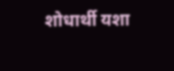शोधार्थी यशा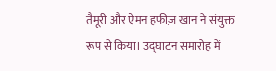तैमूरी और ऐमन हफीज़ खान ने संयुक्त रूप से किया। उद्घाटन समारोह में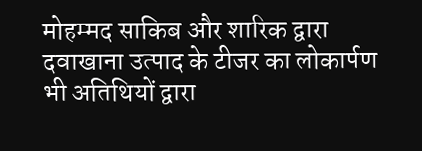मोहम्मद साकिब और शारिक द्वारा दवाखाना उत्पाद के टीजर का लोकार्पण भी अतिथियों द्वारा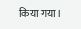किया गया।